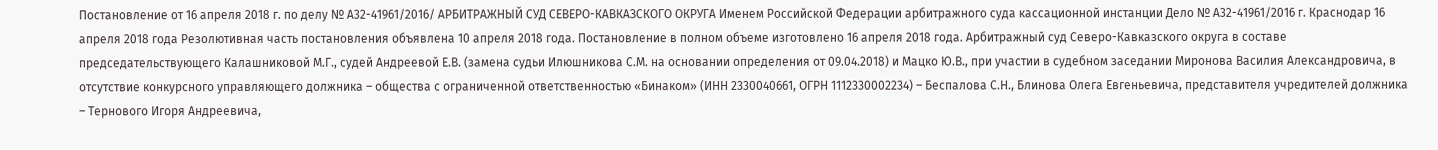Постановление от 16 апреля 2018 г. по делу № А32-41961/2016/ АРБИТРАЖНЫЙ СУД СЕВЕРО-КАВКАЗСКОГО ОКРУГА Именем Российской Федерации арбитражного суда кассационной инстанции Дело № А32-41961/2016 г. Краснодар 16 апреля 2018 года Резолютивная часть постановления объявлена 10 апреля 2018 года. Постановление в полном объеме изготовлено 16 апреля 2018 года. Арбитражный суд Северо-Кавказского округа в составе председательствующего Калашниковой М.Г., судей Андреевой Е.В. (замена судьи Илюшникова С.М. на основании определения от 09.04.2018) и Мацко Ю.В., при участии в судебном заседании Миронова Василия Александровича, в отсутствие конкурсного управляющего должника – общества с ограниченной ответственностью «Бинаком» (ИНН 2330040661, ОГРН 1112330002234) – Беспалова С.Н., Блинова Олега Евгеньевича, представителя учредителей должника – Тернового Игоря Андреевича,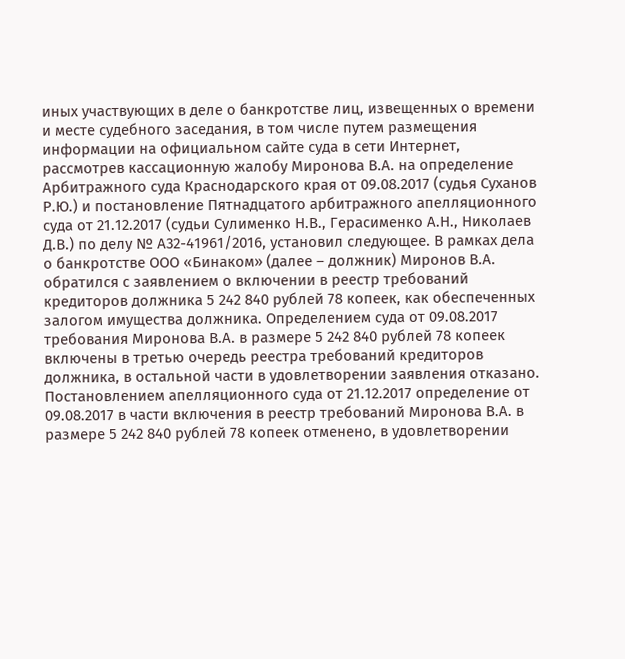иных участвующих в деле о банкротстве лиц, извещенных о времени и месте судебного заседания, в том числе путем размещения информации на официальном сайте суда в сети Интернет, рассмотрев кассационную жалобу Миронова В.А. на определение Арбитражного суда Краснодарского края от 09.08.2017 (судья Суханов Р.Ю.) и постановление Пятнадцатого арбитражного апелляционного суда от 21.12.2017 (судьи Сулименко Н.В., Герасименко А.Н., Николаев Д.В.) по делу № А32-41961/2016, установил следующее. В рамках дела о банкротстве ООО «Бинаком» (далее – должник) Миронов В.А. обратился с заявлением о включении в реестр требований кредиторов должника 5 242 840 рублей 78 копеек, как обеспеченных залогом имущества должника. Определением суда от 09.08.2017 требования Миронова В.А. в размере 5 242 840 рублей 78 копеек включены в третью очередь реестра требований кредиторов должника, в остальной части в удовлетворении заявления отказано. Постановлением апелляционного суда от 21.12.2017 определение от 09.08.2017 в части включения в реестр требований Миронова В.А. в размере 5 242 840 рублей 78 копеек отменено, в удовлетворении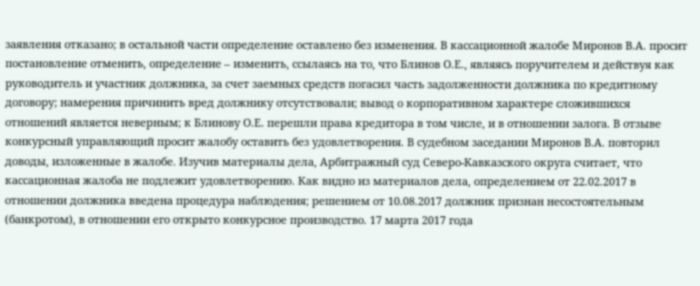заявления отказано; в остальной части определение оставлено без изменения. В кассационной жалобе Миронов В.А. просит постановление отменить, определение – изменить, ссылаясь на то, что Блинов О.Е., являясь поручителем и действуя как руководитель и участник должника, за счет заемных средств погасил часть задолженности должника по кредитному договору; намерения причинить вред должнику отсутствовали; вывод о корпоративном характере сложившихся отношений является неверным; к Блинову О.Е. перешли права кредитора в том числе, и в отношении залога. В отзыве конкурсный управляющий просит жалобу оставить без удовлетворения. В судебном заседании Миронов В.А. повторил доводы, изложенные в жалобе. Изучив материалы дела, Арбитражный суд Северо-Кавказского округа считает, что кассационная жалоба не подлежит удовлетворению. Как видно из материалов дела, определением от 22.02.2017 в отношении должника введена процедура наблюдения; решением от 10.08.2017 должник признан несостоятельным (банкротом), в отношении его открыто конкурсное производство. 17 марта 2017 года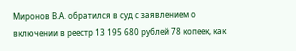Миронов В.А. обратился в суд с заявлением о включении в реестр 13 195 680 рублей 78 копеек, как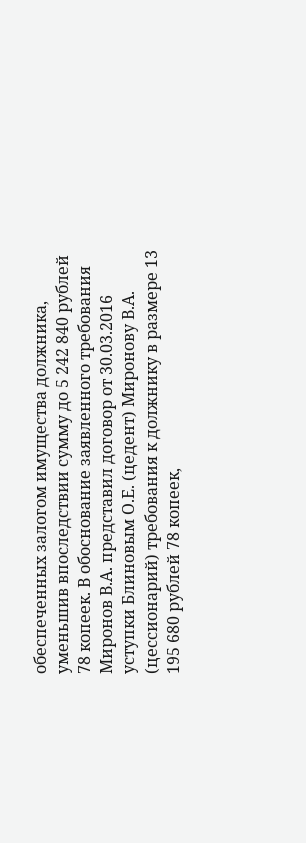обеспеченных залогом имущества должника, уменьшив впоследствии сумму до 5 242 840 рублей 78 копеек. В обоснование заявленного требования Миронов В.А. представил договор от 30.03.2016 уступки Блиновым О.Е. (цедент) Миронову В.А. (цессионарий) требования к должнику в размере 13 195 680 рублей 78 копеек,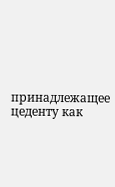принадлежащее цеденту как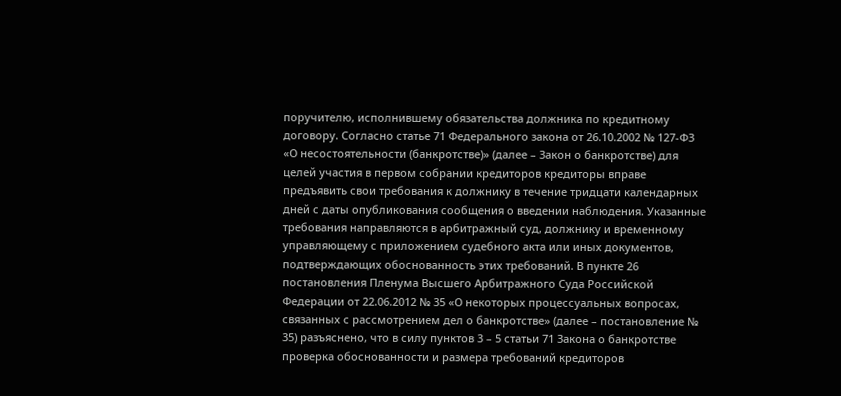поручителю, исполнившему обязательства должника по кредитному договору. Согласно статье 71 Федерального закона от 26.10.2002 № 127-ФЗ «О несостоятельности (банкротстве)» (далее – Закон о банкротстве) для целей участия в первом собрании кредиторов кредиторы вправе предъявить свои требования к должнику в течение тридцати календарных дней с даты опубликования сообщения о введении наблюдения. Указанные требования направляются в арбитражный суд, должнику и временному управляющему с приложением судебного акта или иных документов, подтверждающих обоснованность этих требований. В пункте 26 постановления Пленума Высшего Арбитражного Суда Российской Федерации от 22.06.2012 № 35 «О некоторых процессуальных вопросах, связанных с рассмотрением дел о банкротстве» (далее – постановление № 35) разъяснено, что в силу пунктов 3 – 5 статьи 71 Закона о банкротстве проверка обоснованности и размера требований кредиторов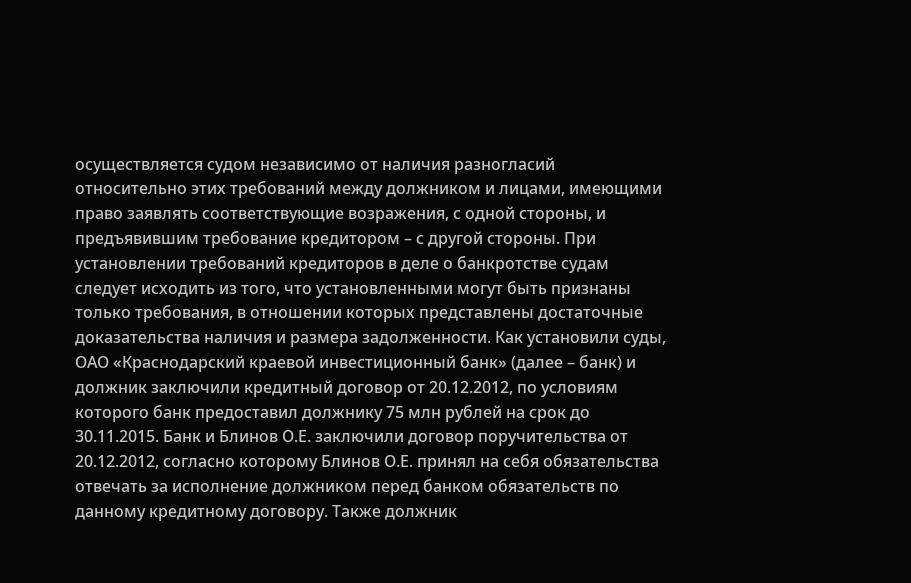осуществляется судом независимо от наличия разногласий относительно этих требований между должником и лицами, имеющими право заявлять соответствующие возражения, с одной стороны, и предъявившим требование кредитором – с другой стороны. При установлении требований кредиторов в деле о банкротстве судам следует исходить из того, что установленными могут быть признаны только требования, в отношении которых представлены достаточные доказательства наличия и размера задолженности. Как установили суды, ОАО «Краснодарский краевой инвестиционный банк» (далее – банк) и должник заключили кредитный договор от 20.12.2012, по условиям которого банк предоставил должнику 75 млн рублей на срок до 30.11.2015. Банк и Блинов О.Е. заключили договор поручительства от 20.12.2012, согласно которому Блинов О.Е. принял на себя обязательства отвечать за исполнение должником перед банком обязательств по данному кредитному договору. Также должник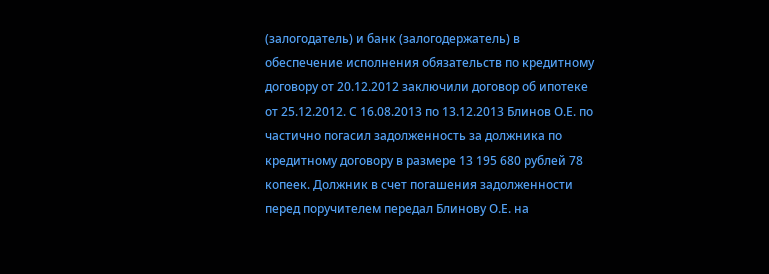(залогодатель) и банк (залогодержатель) в обеспечение исполнения обязательств по кредитному договору от 20.12.2012 заключили договор об ипотеке от 25.12.2012. С 16.08.2013 по 13.12.2013 Блинов О.Е. по частично погасил задолженность за должника по кредитному договору в размере 13 195 680 рублей 78 копеек. Должник в счет погашения задолженности перед поручителем передал Блинову О.Е. на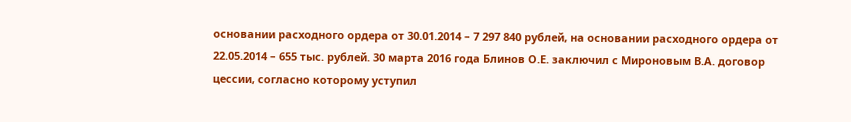основании расходного ордера от 30.01.2014 – 7 297 840 рублей, на основании расходного ордера от 22.05.2014 – 655 тыс. рублей. 30 марта 2016 года Блинов О.Е. заключил с Мироновым В.А. договор цессии, согласно которому уступил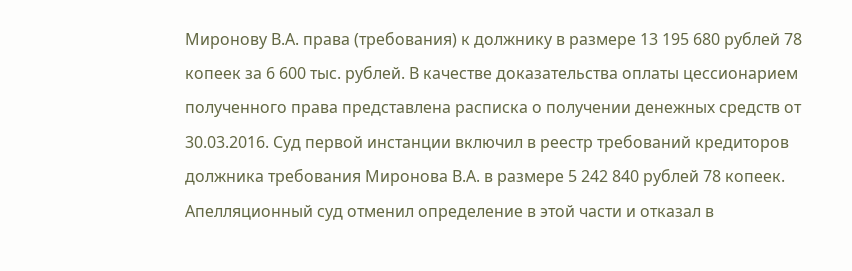Миронову В.А. права (требования) к должнику в размере 13 195 680 рублей 78 копеек за 6 600 тыс. рублей. В качестве доказательства оплаты цессионарием полученного права представлена расписка о получении денежных средств от 30.03.2016. Суд первой инстанции включил в реестр требований кредиторов должника требования Миронова В.А. в размере 5 242 840 рублей 78 копеек. Апелляционный суд отменил определение в этой части и отказал в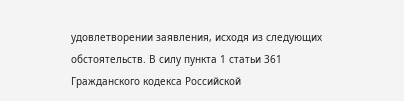удовлетворении заявления, исходя из следующих обстоятельств. В силу пункта 1 статьи 361 Гражданского кодекса Российской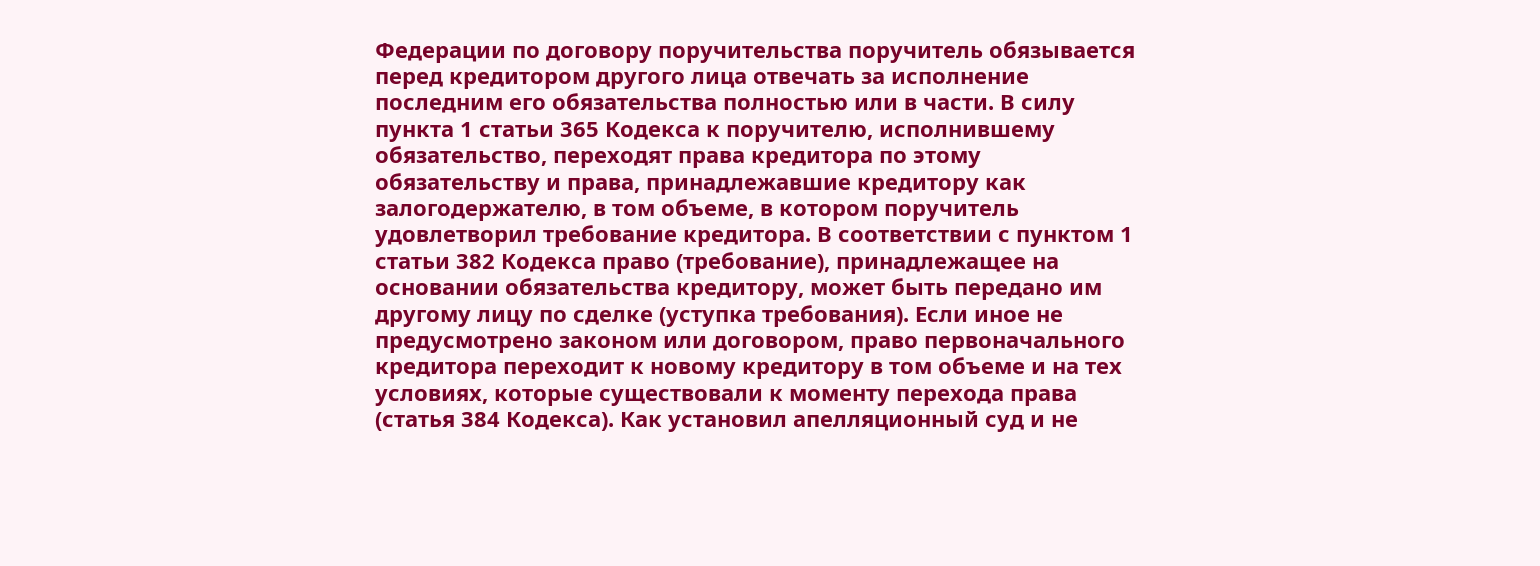Федерации по договору поручительства поручитель обязывается перед кредитором другого лица отвечать за исполнение последним его обязательства полностью или в части. В силу пункта 1 статьи 365 Кодекса к поручителю, исполнившему обязательство, переходят права кредитора по этому обязательству и права, принадлежавшие кредитору как залогодержателю, в том объеме, в котором поручитель удовлетворил требование кредитора. В соответствии с пунктом 1 статьи 382 Кодекса право (требование), принадлежащее на основании обязательства кредитору, может быть передано им другому лицу по сделке (уступка требования). Если иное не предусмотрено законом или договором, право первоначального кредитора переходит к новому кредитору в том объеме и на тех условиях, которые существовали к моменту перехода права (статья 384 Кодекса). Как установил апелляционный суд и не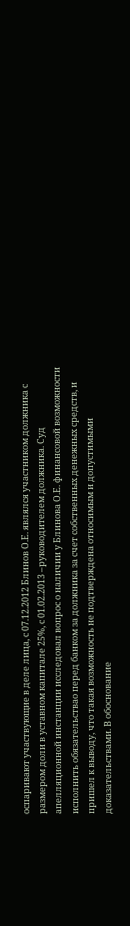оспаривают участвующие в деле лица, с 07.12.2012 Блинов О.Е. являлся участником должника с размером доли в уставном капитале 25%, с 01.02.2013 –руководителем должника. Суд апелляционной инстанции исследовал вопрос о наличии у Блинова О.Е. финансовой возможности исполнить обязательствао перед банком за должника за счет собственных денежных средств, и пришел к выводу, что такая возможность не подтверждена относимым и допустимыми доказательствами. В обоснование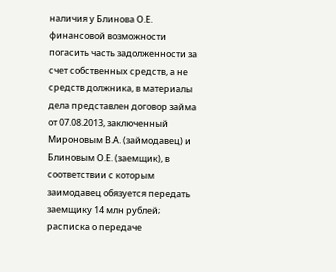наличия у Блинова О.Е. финансовой возможности погасить часть задолженности за счет собственных средств, а не средств должника, в материалы дела представлен договор займа от 07.08.2013, заключенный Мироновым В.А. (займодавец) и Блиновым О.Е. (заемщик), в соответствии с которым заимодавец обязуется передать заемщику 14 млн рублей; расписка о передаче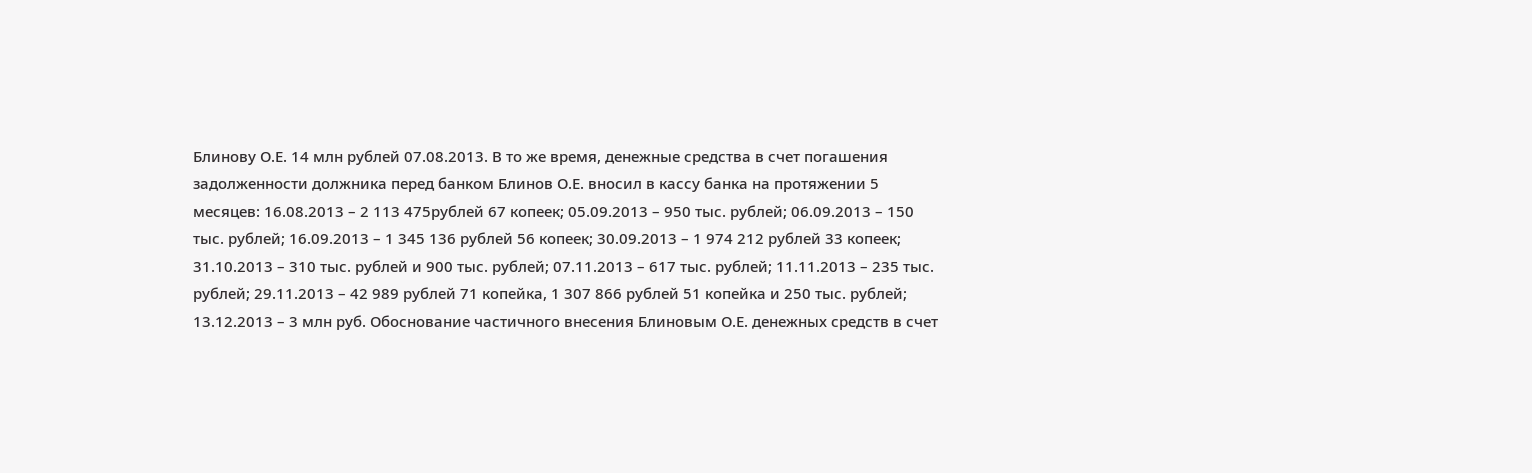Блинову О.Е. 14 млн рублей 07.08.2013. В то же время, денежные средства в счет погашения задолженности должника перед банком Блинов О.Е. вносил в кассу банка на протяжении 5 месяцев: 16.08.2013 – 2 113 475рублей 67 копеек; 05.09.2013 – 950 тыс. рублей; 06.09.2013 – 150 тыс. рублей; 16.09.2013 – 1 345 136 рублей 56 копеек; 30.09.2013 – 1 974 212 рублей 33 копеек; 31.10.2013 – 310 тыс. рублей и 900 тыс. рублей; 07.11.2013 – 617 тыс. рублей; 11.11.2013 – 235 тыс. рублей; 29.11.2013 – 42 989 рублей 71 копейка, 1 307 866 рублей 51 копейка и 250 тыс. рублей; 13.12.2013 – 3 млн руб. Обоснование частичного внесения Блиновым О.Е. денежных средств в счет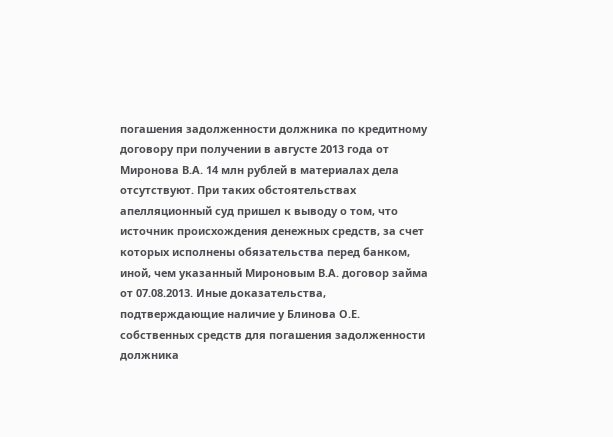погашения задолженности должника по кредитному договору при получении в августе 2013 года от Миронова В.А. 14 млн рублей в материалах дела отсутствуют. При таких обстоятельствах апелляционный суд пришел к выводу о том, что источник происхождения денежных средств, за счет которых исполнены обязательства перед банком, иной, чем указанный Мироновым В.А. договор займа от 07.08.2013. Иные доказательства, подтверждающие наличие у Блинова О.Е. собственных средств для погашения задолженности должника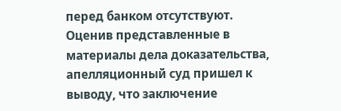перед банком отсутствуют. Оценив представленные в материалы дела доказательства, апелляционный суд пришел к выводу, что заключение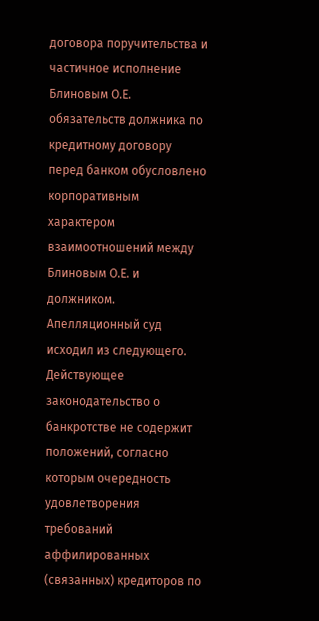договора поручительства и частичное исполнение Блиновым О.Е. обязательств должника по кредитному договору перед банком обусловлено корпоративным характером взаимоотношений между Блиновым О.Е. и должником. Апелляционный суд исходил из следующего. Действующее законодательство о банкротстве не содержит положений, согласно которым очередность удовлетворения требований аффилированных (связанных) кредиторов по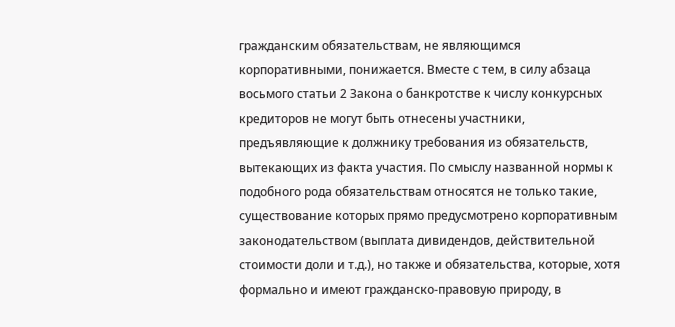гражданским обязательствам, не являющимся корпоративными, понижается. Вместе с тем, в силу абзаца восьмого статьи 2 Закона о банкротстве к числу конкурсных кредиторов не могут быть отнесены участники, предъявляющие к должнику требования из обязательств, вытекающих из факта участия. По смыслу названной нормы к подобного рода обязательствам относятся не только такие, существование которых прямо предусмотрено корпоративным законодательством (выплата дивидендов, действительной стоимости доли и т.д.), но также и обязательства, которые, хотя формально и имеют гражданско-правовую природу, в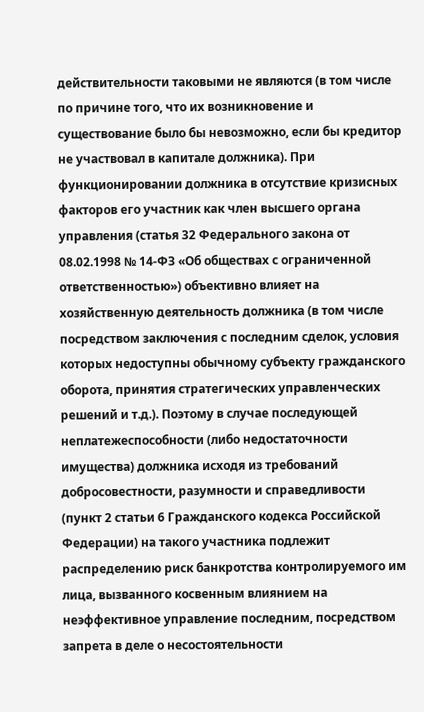действительности таковыми не являются (в том числе по причине того, что их возникновение и существование было бы невозможно, если бы кредитор не участвовал в капитале должника). При функционировании должника в отсутствие кризисных факторов его участник как член высшего органа управления (статья 32 Федерального закона от 08.02.1998 № 14-ФЗ «Об обществах с ограниченной ответственностью») объективно влияет на хозяйственную деятельность должника (в том числе посредством заключения с последним сделок, условия которых недоступны обычному субъекту гражданского оборота, принятия стратегических управленческих решений и т.д.). Поэтому в случае последующей неплатежеспособности (либо недостаточности имущества) должника исходя из требований добросовестности, разумности и справедливости (пункт 2 статьи 6 Гражданского кодекса Российской Федерации) на такого участника подлежит распределению риск банкротства контролируемого им лица, вызванного косвенным влиянием на неэффективное управление последним, посредством запрета в деле о несостоятельности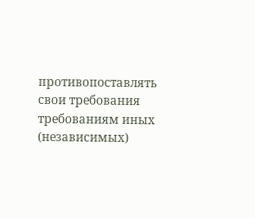противопоставлять свои требования требованиям иных (независимых)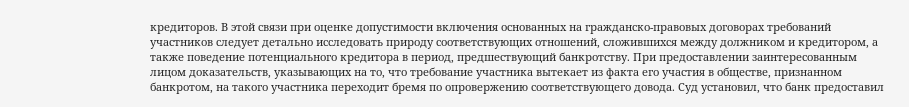кредиторов. В этой связи при оценке допустимости включения основанных на гражданско-правовых договорах требований участников следует детально исследовать природу соответствующих отношений, сложившихся между должником и кредитором, а также поведение потенциального кредитора в период, предшествующий банкротству. При предоставлении заинтересованным лицом доказательств, указывающих на то, что требование участника вытекает из факта его участия в обществе, признанном банкротом, на такого участника переходит бремя по опровержению соответствующего довода. Суд установил, что банк предоставил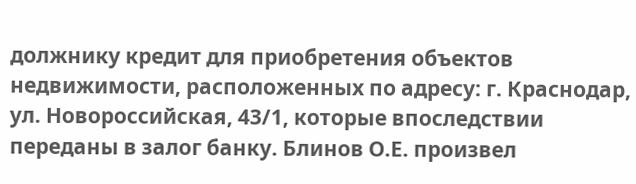должнику кредит для приобретения объектов недвижимости, расположенных по адресу: г. Краснодар, ул. Новороссийская, 43/1, которые впоследствии переданы в залог банку. Блинов О.Е. произвел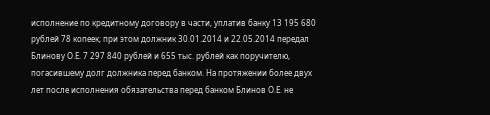исполнение по кредитному договору в части, уплатив банку 13 195 680 рублей 78 копеек; при этом должник 30.01.2014 и 22.05.2014 передал Блинову О.Е. 7 297 840 рублей и 655 тыс. рублей как поручителю, погасившему долг должника перед банком. На протяжении более двух лет после исполнения обязательства перед банком Блинов О.Е. не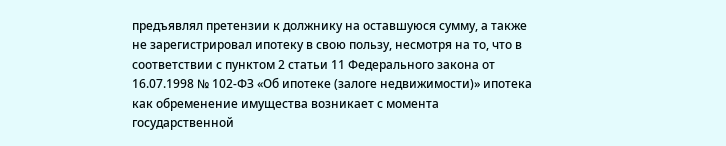предъявлял претензии к должнику на оставшуюся сумму, а также не зарегистрировал ипотеку в свою пользу, несмотря на то, что в соответствии с пунктом 2 статьи 11 Федерального закона от 16.07.1998 № 102-ФЗ «Об ипотеке (залоге недвижимости)» ипотека как обременение имущества возникает с момента государственной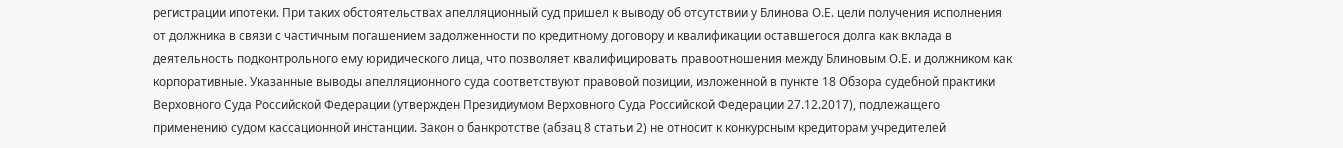регистрации ипотеки. При таких обстоятельствах апелляционный суд пришел к выводу об отсутствии у Блинова О.Е. цели получения исполнения от должника в связи с частичным погашением задолженности по кредитному договору и квалификации оставшегося долга как вклада в деятельность подконтрольного ему юридического лица, что позволяет квалифицировать правоотношения между Блиновым О.Е. и должником как корпоративные. Указанные выводы апелляционного суда соответствуют правовой позиции, изложенной в пункте 18 Обзора судебной практики Верховного Суда Российской Федерации (утвержден Президиумом Верховного Суда Российской Федерации 27.12.2017), подлежащего применению судом кассационной инстанции. Закон о банкротстве (абзац 8 статьи 2) не относит к конкурсным кредиторам учредителей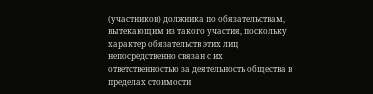(участников) должника по обязательствам, вытекающим из такого участия, поскольку характер обязательств этих лиц непосредственно связан с их ответственностью за деятельность общества в пределах стоимости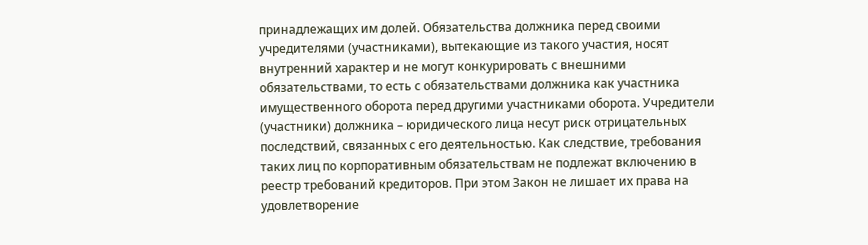принадлежащих им долей. Обязательства должника перед своими учредителями (участниками), вытекающие из такого участия, носят внутренний характер и не могут конкурировать с внешними обязательствами, то есть с обязательствами должника как участника имущественного оборота перед другими участниками оборота. Учредители (участники) должника – юридического лица несут риск отрицательных последствий, связанных с его деятельностью. Как следствие, требования таких лиц по корпоративным обязательствам не подлежат включению в реестр требований кредиторов. При этом Закон не лишает их права на удовлетворение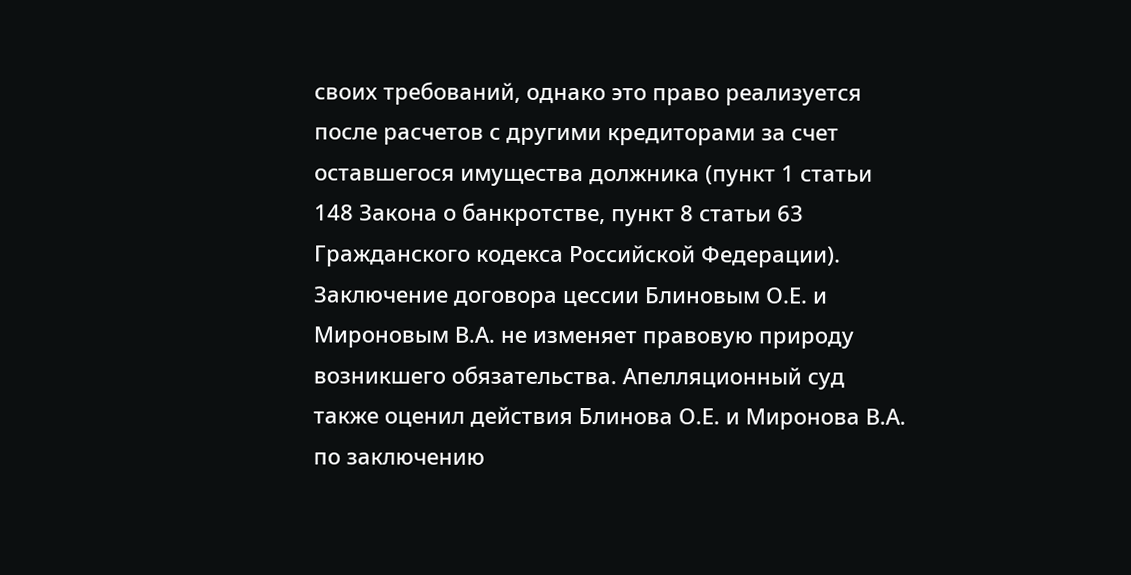своих требований, однако это право реализуется после расчетов с другими кредиторами за счет оставшегося имущества должника (пункт 1 статьи 148 Закона о банкротстве, пункт 8 статьи 63 Гражданского кодекса Российской Федерации). Заключение договора цессии Блиновым О.Е. и Мироновым В.А. не изменяет правовую природу возникшего обязательства. Апелляционный суд также оценил действия Блинова О.Е. и Миронова В.А. по заключению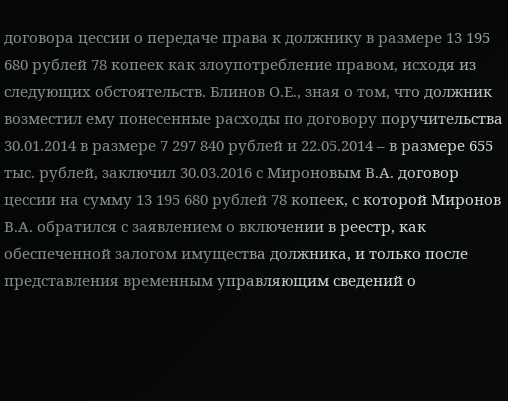договора цессии о передаче права к должнику в размере 13 195 680 рублей 78 копеек как злоупотребление правом, исходя из следующих обстоятельств. Блинов О.Е., зная о том, что должник возместил ему понесенные расходы по договору поручительства 30.01.2014 в размере 7 297 840 рублей и 22.05.2014 – в размере 655 тыс. рублей, заключил 30.03.2016 с Мироновым В.А. договор цессии на сумму 13 195 680 рублей 78 копеек, с которой Миронов В.А. обратился с заявлением о включении в реестр, как обеспеченной залогом имущества должника, и только после представления временным управляющим сведений о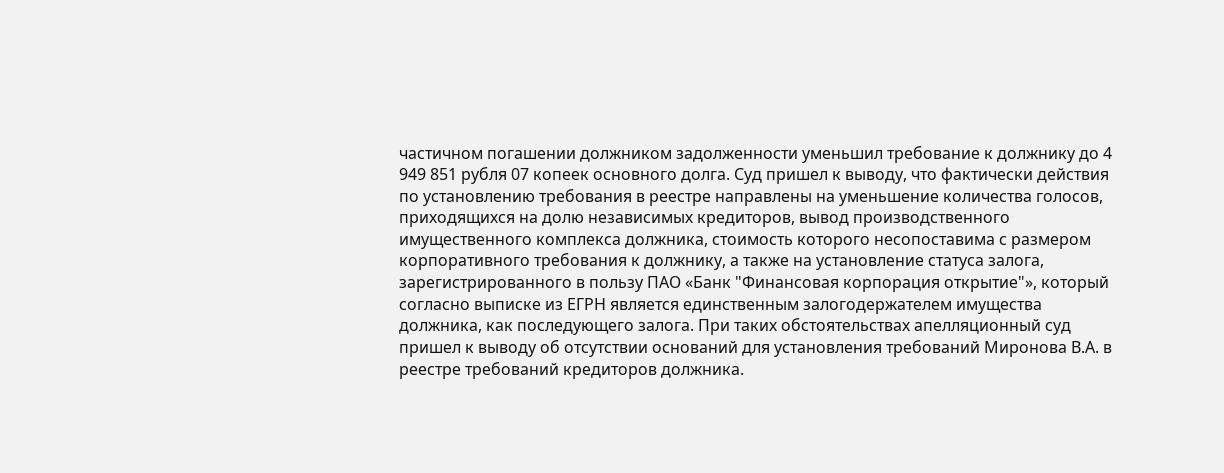частичном погашении должником задолженности уменьшил требование к должнику до 4 949 851 рубля 07 копеек основного долга. Суд пришел к выводу, что фактически действия по установлению требования в реестре направлены на уменьшение количества голосов, приходящихся на долю независимых кредиторов, вывод производственного имущественного комплекса должника, стоимость которого несопоставима с размером корпоративного требования к должнику, а также на установление статуса залога, зарегистрированного в пользу ПАО «Банк "Финансовая корпорация открытие"», который согласно выписке из ЕГРН является единственным залогодержателем имущества должника, как последующего залога. При таких обстоятельствах апелляционный суд пришел к выводу об отсутствии оснований для установления требований Миронова В.А. в реестре требований кредиторов должника.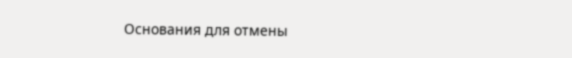Основания для отмены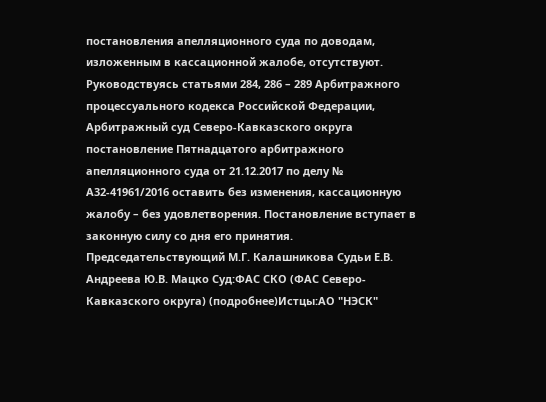постановления апелляционного суда по доводам, изложенным в кассационной жалобе, отсутствуют. Руководствуясь статьями 284, 286 – 289 Арбитражного процессуального кодекса Российской Федерации, Арбитражный суд Северо-Кавказского округа постановление Пятнадцатого арбитражного апелляционного суда от 21.12.2017 по делу № А32-41961/2016 оставить без изменения, кассационную жалобу – без удовлетворения. Постановление вступает в законную силу со дня его принятия. Председательствующий М.Г. Калашникова Судьи Е.В. Андреева Ю.В. Мацко Суд:ФАС СКО (ФАС Северо-Кавказского округа) (подробнее)Истцы:АО "НЭСК"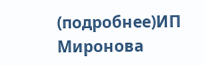(подробнее)ИП Миронова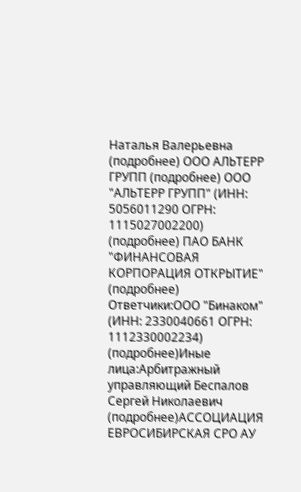Наталья Валерьевна (подробнее) ООО АЛЬТЕРР ГРУПП (подробнее) ООО "АЛЬТЕРР ГРУПП" (ИНН: 5056011290 ОГРН: 1115027002200) (подробнее) ПАО БАНК "ФИНАНСОВАЯ КОРПОРАЦИЯ ОТКРЫТИЕ" (подробнее) Ответчики:ООО "Бинаком" (ИНН: 2330040661 ОГРН: 1112330002234) (подробнее)Иные лица:Арбитражный управляющий Беспалов Сергей Николаевич (подробнее)АССОЦИАЦИЯ ЕВРОСИБИРСКАЯ СРО АУ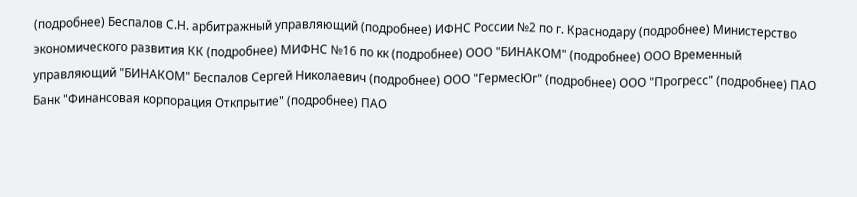(подробнее) Беспалов С.Н. арбитражный управляющий (подробнее) ИФНС России №2 по г. Краснодару (подробнее) Министерство экономического развития КК (подробнее) МИФНС №16 по кк (подробнее) ООО "БИНАКОМ" (подробнее) ООО Временный управляющий "БИНАКОМ" Беспалов Сергей Николаевич (подробнее) ООО "ГермесЮг" (подробнее) ООО "Прогресс" (подробнее) ПАО Банк "Финансовая корпорация Откпрытие" (подробнее) ПАО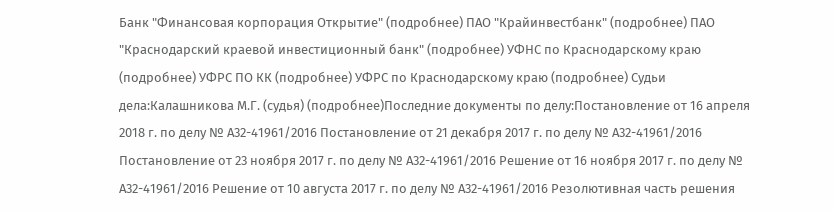Банк "Финансовая корпорация Открытие" (подробнее) ПАО "Крайинвестбанк" (подробнее) ПАО "Краснодарский краевой инвестиционный банк" (подробнее) УФНС по Краснодарскому краю (подробнее) УФРС ПО КК (подробнее) УФРС по Краснодарскому краю (подробнее) Судьи дела:Калашникова М.Г. (судья) (подробнее)Последние документы по делу:Постановление от 16 апреля 2018 г. по делу № А32-41961/2016 Постановление от 21 декабря 2017 г. по делу № А32-41961/2016 Постановление от 23 ноября 2017 г. по делу № А32-41961/2016 Решение от 16 ноября 2017 г. по делу № А32-41961/2016 Решение от 10 августа 2017 г. по делу № А32-41961/2016 Резолютивная часть решения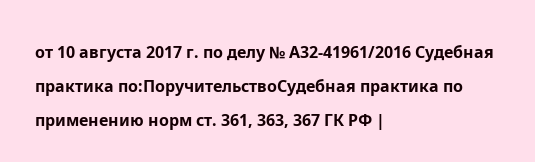от 10 августа 2017 г. по делу № А32-41961/2016 Судебная практика по:ПоручительствоСудебная практика по применению норм ст. 361, 363, 367 ГК РФ |